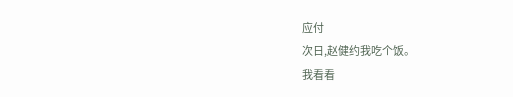应付
次日,赵健约我吃个饭。
我看看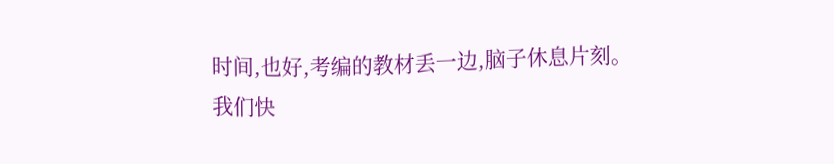时间,也好,考编的教材丢一边,脑子休息片刻。
我们快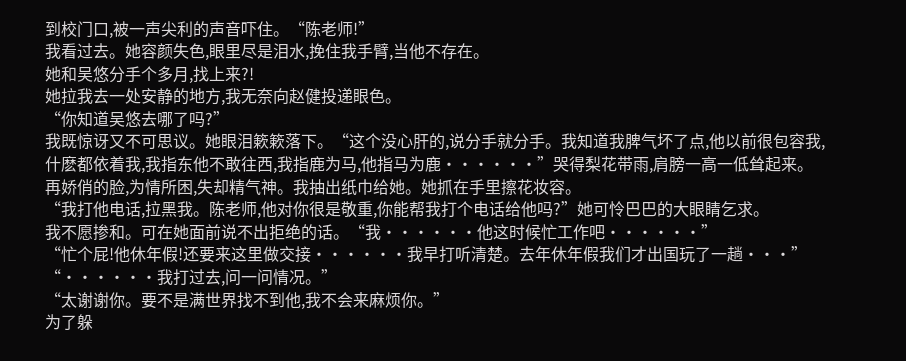到校门口,被一声尖利的声音吓住。“陈老师!”
我看过去。她容颜失色,眼里尽是泪水,挽住我手臂,当他不存在。
她和吴悠分手个多月,找上来?!
她拉我去一处安静的地方,我无奈向赵健投递眼色。
“你知道吴悠去哪了吗?”
我既惊讶又不可思议。她眼泪簌簌落下。“这个没心肝的,说分手就分手。我知道我脾气坏了点,他以前很包容我,什麽都依着我,我指东他不敢往西,我指鹿为马,他指马为鹿······”哭得梨花带雨,肩膀一高一低耸起来。
再娇俏的脸,为情所困,失却精气神。我抽出纸巾给她。她抓在手里擦花妆容。
“我打他电话,拉黑我。陈老师,他对你很是敬重,你能帮我打个电话给他吗?”她可怜巴巴的大眼睛乞求。
我不愿掺和。可在她面前说不出拒绝的话。“我······他这时候忙工作吧······”
“忙个屁!他休年假!还要来这里做交接······我早打听清楚。去年休年假我们才出国玩了一趟···”
“······我打过去,问一问情况。”
“太谢谢你。要不是满世界找不到他,我不会来麻烦你。”
为了躲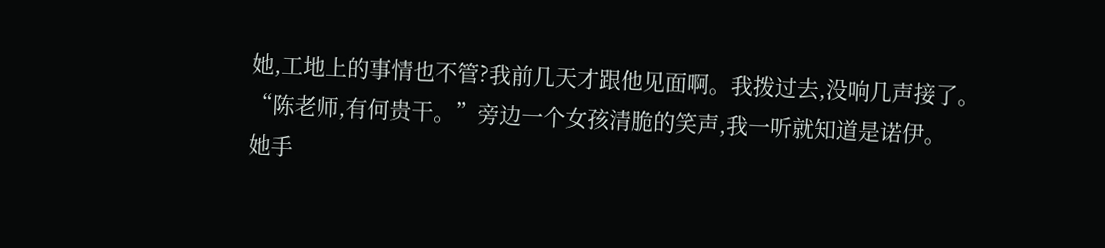她,工地上的事情也不管?我前几天才跟他见面啊。我拨过去,没响几声接了。
“陈老师,有何贵干。”旁边一个女孩清脆的笑声,我一听就知道是诺伊。
她手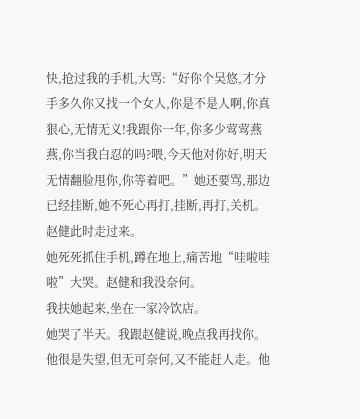快,抢过我的手机,大骂:“好你个吴悠,才分手多久你又找一个女人,你是不是人啊,你真狠心,无情无义!我跟你一年,你多少莺莺燕燕,你当我白忍的吗?喂,今天他对你好,明天无情翻脸甩你,你等着吧。”她还要骂,那边已经挂断,她不死心再打,挂断,再打,关机。
赵健此时走过来。
她死死抓住手机,蹲在地上,痛苦地“哇啦哇啦”大哭。赵健和我没奈何。
我扶她起来,坐在一家冷饮店。
她哭了半天。我跟赵健说,晚点我再找你。他很是失望,但无可奈何,又不能赶人走。他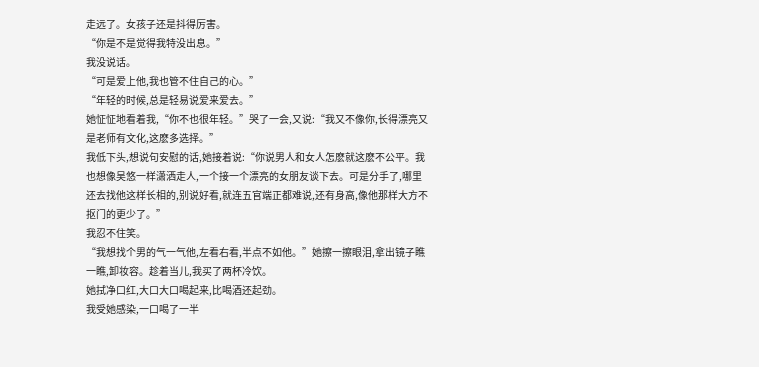走远了。女孩子还是抖得厉害。
“你是不是觉得我特没出息。”
我没说话。
“可是爱上他,我也管不住自己的心。”
“年轻的时候,总是轻易说爱来爱去。”
她怔怔地看着我,“你不也很年轻。”哭了一会,又说:“我又不像你,长得漂亮又是老师有文化,这麽多选择。”
我低下头,想说句安慰的话,她接着说:“你说男人和女人怎麽就这麽不公平。我也想像吴悠一样潇洒走人,一个接一个漂亮的女朋友谈下去。可是分手了,哪里还去找他这样长相的,别说好看,就连五官端正都难说,还有身高,像他那样大方不抠门的更少了。”
我忍不住笑。
“我想找个男的气一气他,左看右看,半点不如他。”她擦一擦眼泪,拿出镜子瞧一瞧,卸妆容。趁着当儿,我买了两杯冷饮。
她拭净口红,大口大口喝起来,比喝酒还起劲。
我受她感染,一口喝了一半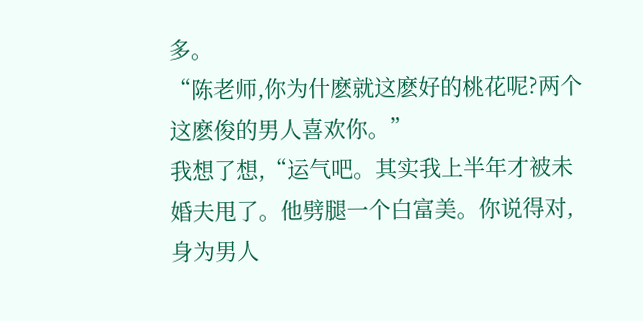多。
“陈老师,你为什麽就这麽好的桃花呢?两个这麽俊的男人喜欢你。”
我想了想,“运气吧。其实我上半年才被未婚夫甩了。他劈腿一个白富美。你说得对,身为男人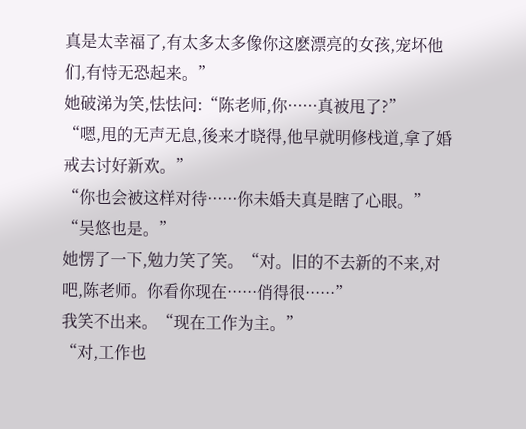真是太幸福了,有太多太多像你这麽漂亮的女孩,宠坏他们,有恃无恐起来。”
她破涕为笑,怯怯问:“陈老师,你······真被甩了?”
“嗯,甩的无声无息,後来才晓得,他早就明修栈道,拿了婚戒去讨好新欢。”
“你也会被这样对待······你未婚夫真是瞎了心眼。”
“吴悠也是。”
她愣了一下,勉力笑了笑。“对。旧的不去新的不来,对吧,陈老师。你看你现在······俏得很······”
我笑不出来。“现在工作为主。”
“对,工作也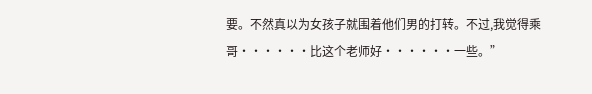要。不然真以为女孩子就围着他们男的打转。不过,我觉得乘哥······比这个老师好······一些。”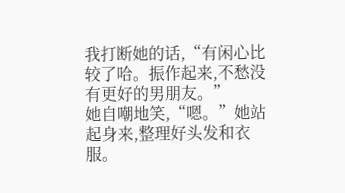我打断她的话,“有闲心比较了哈。振作起来,不愁没有更好的男朋友。”
她自嘲地笑,“嗯。”她站起身来,整理好头发和衣服。